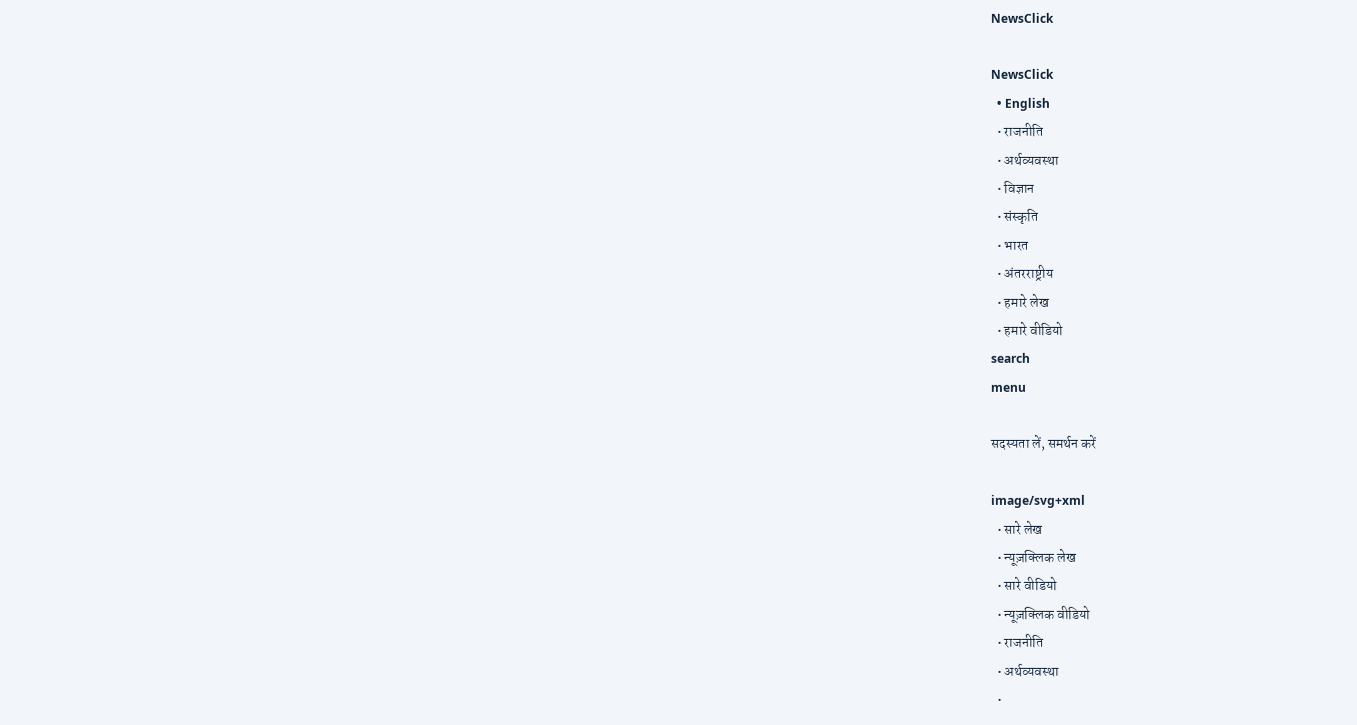NewsClick

NewsClick
  • English
  • राजनीति
  • अर्थव्यवस्था
  • विज्ञान
  • संस्कृति
  • भारत
  • अंतरराष्ट्रीय
  • हमारे लेख
  • हमारे वीडियो
search
menu

सदस्यता लें, समर्थन करें

image/svg+xml
  • सारे लेख
  • न्यूज़क्लिक लेख
  • सारे वीडियो
  • न्यूज़क्लिक वीडियो
  • राजनीति
  • अर्थव्यवस्था
  •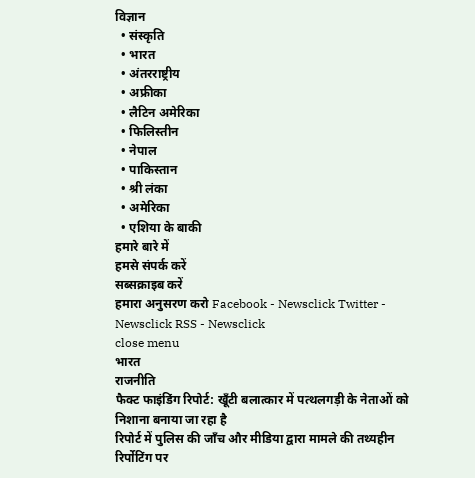विज्ञान
  • संस्कृति
  • भारत
  • अंतरराष्ट्रीय
  • अफ्रीका
  • लैटिन अमेरिका
  • फिलिस्तीन
  • नेपाल
  • पाकिस्तान
  • श्री लंका
  • अमेरिका
  • एशिया के बाकी
हमारे बारे में
हमसे संपर्क करें
सब्सक्राइब करें
हमारा अनुसरण करो Facebook - Newsclick Twitter - Newsclick RSS - Newsclick
close menu
भारत
राजनीति
फैक्ट फाइंडिंग रिपोर्ट: खूँटी बलात्कार में पत्थलगड़ी के नेताओं को निशाना बनाया जा रहा है
रिपोर्ट में पुलिस की जाँच और मीडिया द्वारा मामले की तथ्यहीन रिर्पोटिंग पर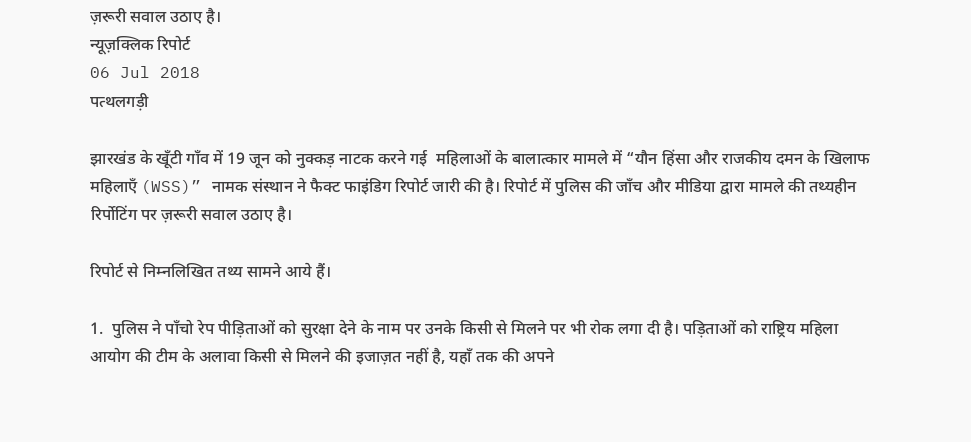ज़रूरी सवाल उठाए है।
न्यूज़क्लिक रिपोर्ट
06 Jul 2018
पत्थलगड़ी

झारखंड के खूँटी गाँव में 19 जून को नुक्कड़ नाटक करने गई  महिलाओं के बालात्कार मामले में “यौन हिंसा और राजकीय दमन के खिलाफ महिलाएँ (WSS)” नामक संस्थान ने फैक्ट फाइंडिग रिपोर्ट जारी की है। रिपोर्ट में पुलिस की जाँच और मीडिया द्वारा मामले की तथ्यहीन रिर्पोटिंग पर ज़रूरी सवाल उठाए है।

रिपोर्ट से निम्नलिखित तथ्य सामने आये हैं।

1.  पुलिस ने पाँचो रेप पीड़िताओं को सुरक्षा देने के नाम पर उनके किसी से मिलने पर भी रोक लगा दी है। पड़िताओं को राष्ट्रिय महिला             आयोग की टीम के अलावा किसी से मिलने की इजाज़त नहीं है, यहाँ तक की अपने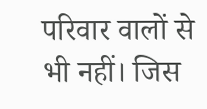परिवार वालों से भी नहीं। जिस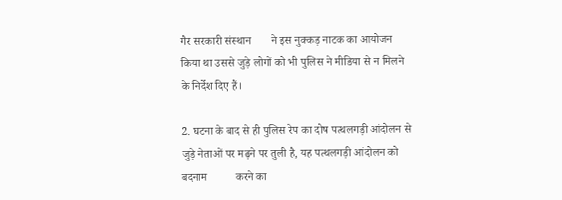गैर सरकारी संस्थान       ने इस नुक्कड़ नाटक का आयोजन किया था उससे जुड़े लोगों को भी पुलिस ने मीडिया से न मिलने के निर्देश दिए हैं।

2. घटना के बाद से ही पुलिस रेप का दोष पत्थलगड़ी आंदोलन से जुड़े नेताओं पर मढ़ने पर तुली है, यह पत्थलगड़ी आंदोलन को बदनाम          करने का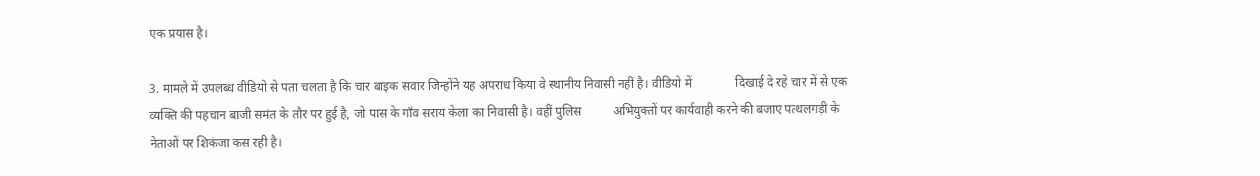एक प्रयास है।

3. मामले में उपलब्ध वीडियो से पता चलता है कि चार बाइक सवार जिन्होंने यह अपराध किया वे स्थानीय निवासी नहीं है। वीडियो में              दिखाई दे रहे चार में से एक व्यक्ति की पहचान बाजी समंत के तौर पर हुई है, जो पास के गाँव सराय केला का निवासी है। वहीं पुलिस          अभियुक्तों पर कार्यवाही करने की बजाए पत्थलगड़ी के नेताओं पर शिकंजा कस रही है।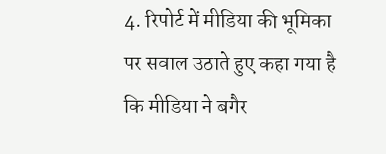4. रिपोर्ट में मीडिया की भूमिका पर सवाल उठाते हुए कहा गया है कि मीडिया ने बगैर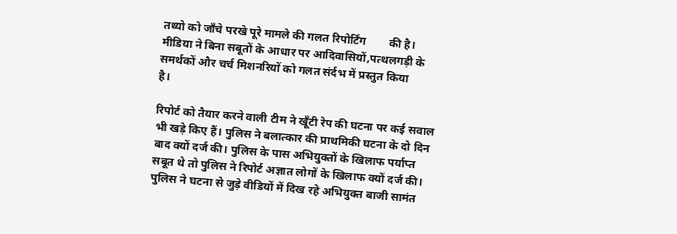तथ्यो को जाँचे परखे पूरे मामले की गलत रिपोर्टिंग        की है। मीडिया ने बिना सबूतों के आधार पर आदिवासियों,पत्थलगड़ी के समर्थकों और चर्च मिशनरियों को गलत संर्दभ में प्रस्तुत किया        है।

रिपोर्ट को तैयार करने वाली टीम ने खूँटी रेप की घटना पर कई सवाल भी खड़े किए हैं। पुलिस ने बलात्कार की प्राथमिकी घटना के दो दिन बाद क्यों दर्ज की। पुलिस के पास अभियुक्तों के खिलाफ पर्याप्त सबूत थे तो पुलिस ने रिपोर्ट अज्ञात लोगों के खिलाफ क्यों दर्ज की। पुलिस ने घटना से जुड़े वीडियों में दिख रहे अभियुक्त बाजी सामंत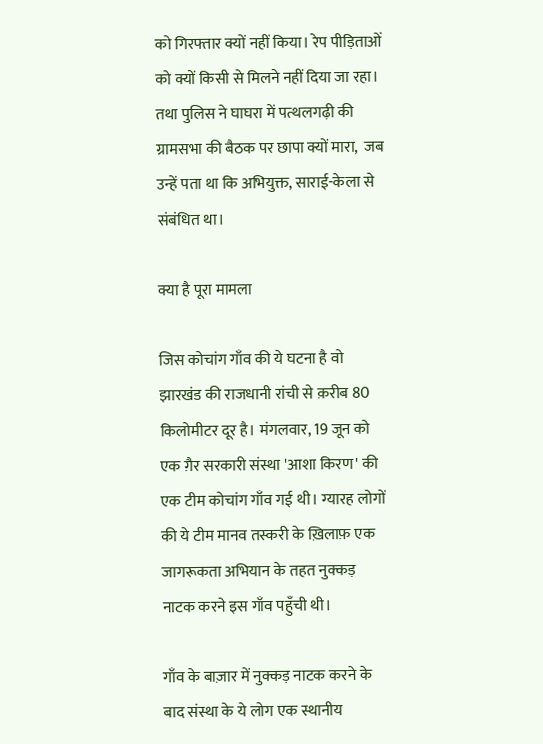को गिरफ्तार क्यों नहीं किया। रेप पीड़िताओं को क्यों किसी से मिलने नहीं दिया जा रहा। तथा पुलिस ने घाघरा में पत्थलगढ़ी की ग्रामसभा की बैठक पर छापा क्यों मारा,  जब उन्हें पता था कि अभियुक्त, साराई-केला से संबंधित था।

क्या है पूरा मामला

जिस कोचांग गाँव की ये घटना है वो झारखंड की राजधानी रांची से क़रीब 80 किलोमीटर दूर है। मंगलवार, 19 जून को एक ग़ैर सरकारी संस्था 'आशा किरण' की एक टीम कोचांग गाँव गई थी। ग्यारह लोगों की ये टीम मानव तस्करी के ख़िलाफ़ एक जागरूकता अभियान के तहत नुक्कड़ नाटक करने इस गाँव पहुँची थी।

गाँव के बाज़ार में नुक्कड़ नाटक करने के बाद संस्था के ये लोग एक स्थानीय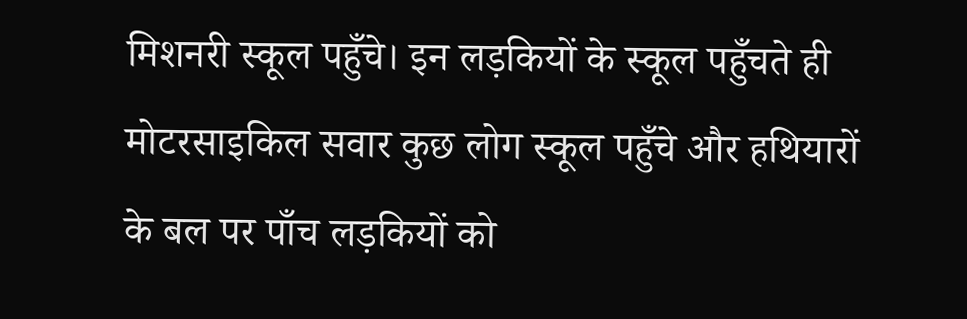मिशनरी स्कूल पहुँचे। इन लड़कियों के स्कूल पहुँचते ही मोटरसाइकिल सवार कुछ लोग स्कूल पहुँचे और हथियारों के बल पर पाँच लड़कियों को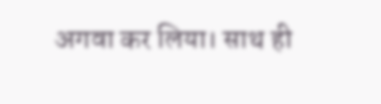अगवा कर लिया। साथ ही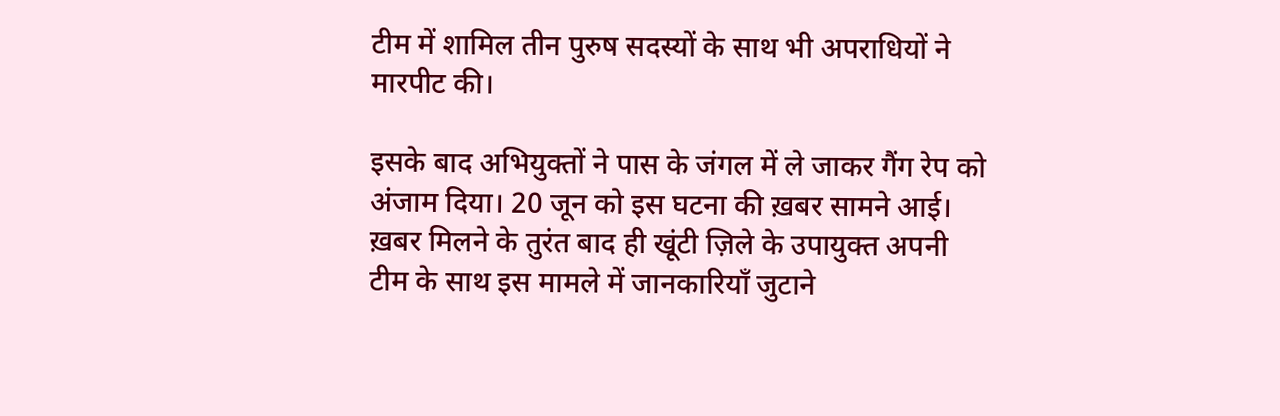टीम में शामिल तीन पुरुष सदस्यों के साथ भी अपराधियों ने मारपीट की।

इसके बाद अभियुक्तों ने पास के जंगल में ले जाकर गैंग रेप को अंजाम दिया। 20 जून को इस घटना की ख़बर सामने आई। ख़बर मिलने के तुरंत बाद ही खूंटी ज़िले के उपायुक्त अपनी टीम के साथ इस मामले में जानकारियाँ जुटाने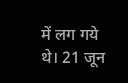में लग गये थे। 21 जून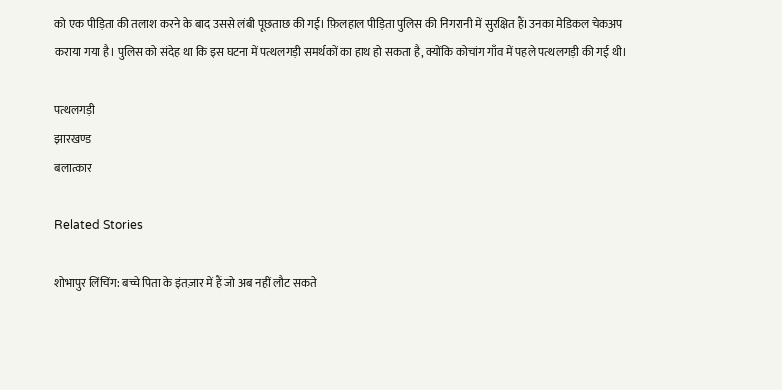को एक पीड़िता की तलाश करने के बाद उससे लंबी पूछताछ की गई। फ़िलहाल पीड़िता पुलिस की निगरानी में सुरक्षित हैंI उनका मेडिकल चेकअप कराया गया है। पुलिस को संदेह था कि इस घटना में पत्थलगड़ी समर्थकों का हाथ हो सकता है, क्योंकि कोचांग गाँव में पहले पत्थलगड़ी की गई थी।

पत्थलगड़ी
झारखण्ड
बलात्कार

Related Stories

शोभापुर लिंचिंग: बच्चे पिता के इंतज़ार में हैं जो अब नहीं लौट सकते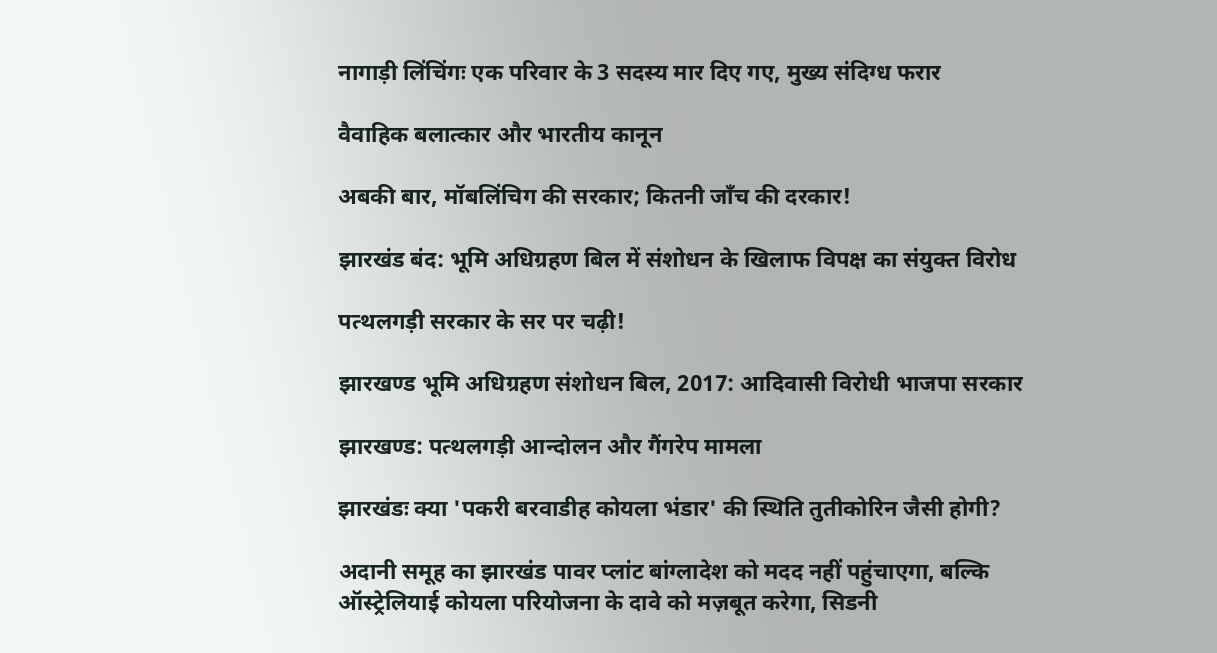नागाड़ी लिंचिंगः एक परिवार के 3 सदस्य मार दिए गए, मुख्य संदिग्ध फरार

वैवाहिक बलात्कार और भारतीय कानून

अबकी बार, मॉबलिंचिग की सरकार; कितनी जाँच की दरकार!

झारखंड बंद: भूमि अधिग्रहण बिल में संशोधन के खिलाफ विपक्ष का संयुक्त विरोध

पत्थलगड़ी सरकार के सर पर चढ़ी!

झारखण्ड भूमि अधिग्रहण संशोधन बिल, 2017: आदिवासी विरोधी भाजपा सरकार

झारखण्ड: पत्थलगड़ी आन्दोलन और गैंगरेप मामला

झारखंडः क्या 'पकरी बरवाडीह कोयला भंडार' की स्थिति तुतीकोरिन जैसी होगी?

अदानी समूह का झारखंड पावर प्लांट बांग्लादेश को मदद नहीं पहुंचाएगा, बल्कि ऑस्ट्रेलियाई कोयला परियोजना के दावे को मज़बूत करेगा, सिडनी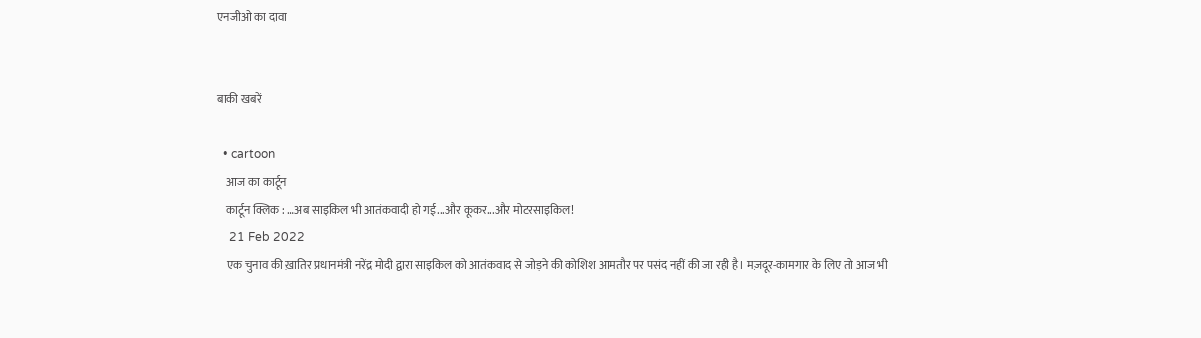एनजीओ का दावा


बाकी खबरें

  • cartoon
    आज का कार्टून
    कार्टून क्लिक : …अब साइकिल भी आतंकवादी हो गई...और कूकर...और मोटरसाइकिल!
    21 Feb 2022
    एक चुनाव की ख़ातिर प्रधानमंत्री नरेंद्र मोदी द्वारा साइकिल को आतंकवाद से जोड़ने की कोशिश आमतौर पर पसंद नहीं की जा रही है। मज़दूर-कामगार के लिए तो आज भी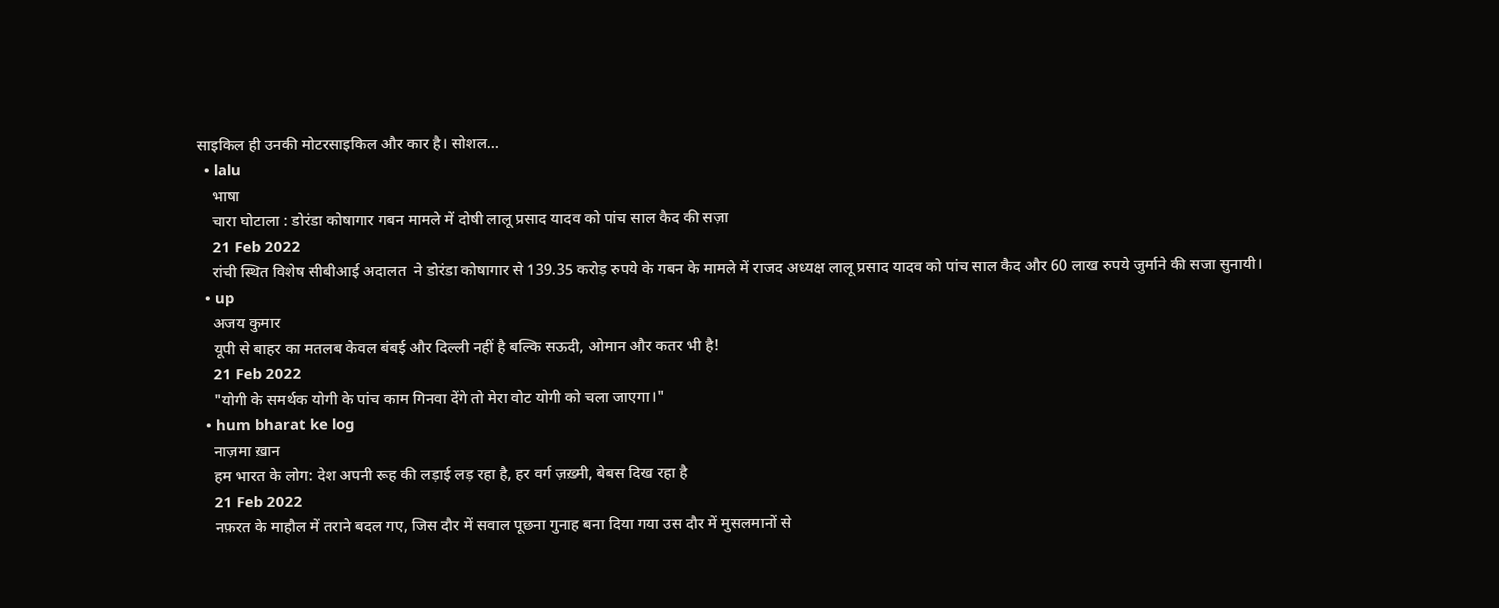साइकिल ही उनकी मोटरसाइकिल और कार है। सोशल…
  • lalu
    भाषा
    चारा घोटाला : डोरंडा कोषागार गबन मामले में दोषी लालू प्रसाद यादव को पांच साल कैद की सज़ा
    21 Feb 2022
    रांची स्थित विशेष सीबीआई अदालत  ने डोरंडा कोषागार से 139.35 करोड़ रुपये के गबन के मामले में राजद अध्यक्ष लालू प्रसाद यादव को पांच साल कैद और 60 लाख रुपये जुर्माने की सजा सुनायी।
  • up
    अजय कुमार
    यूपी से बाहर का मतलब केवल बंबई और दिल्ली नहीं है बल्कि सऊदी, ओमान और कतर भी है!
    21 Feb 2022
    "योगी के समर्थक योगी के पांच काम गिनवा देंगे तो मेरा वोट योगी को चला जाएगा।"
  • hum bharat ke log
    नाज़मा ख़ान
    हम भारत के लोग: देश अपनी रूह की लड़ाई लड़ रहा है, हर वर्ग ज़ख़्मी, बेबस दिख रहा है
    21 Feb 2022
    नफ़रत के माहौल में तराने बदल गए, जिस दौर में सवाल पूछना गुनाह बना दिया गया उस दौर में मुसलमानों से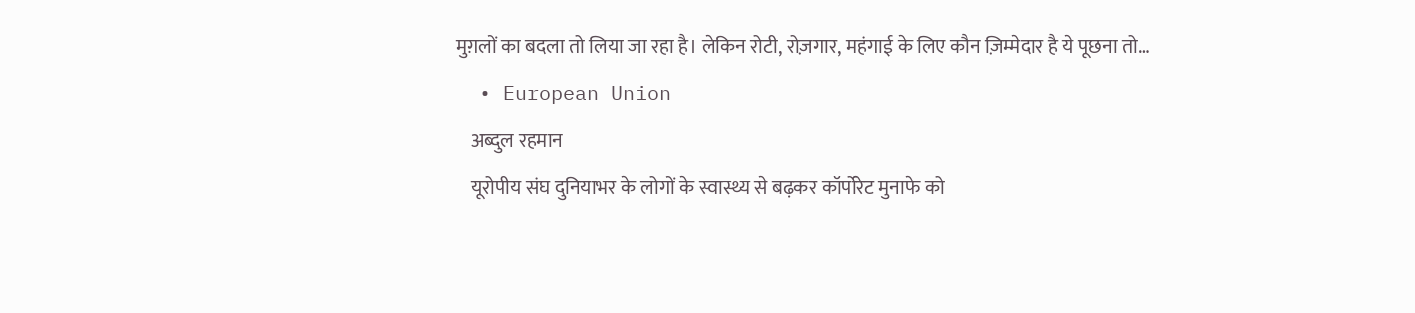मुग़लों का बदला तो लिया जा रहा है। लेकिन रोटी, रोज़गार, महंगाई के लिए कौन ज़िम्मेदार है ये पूछना तो…
  • European Union
    अब्दुल रहमान
    यूरोपीय संघ दुनियाभर के लोगों के स्वास्थ्य से बढ़कर कॉर्पोरेट मुनाफे को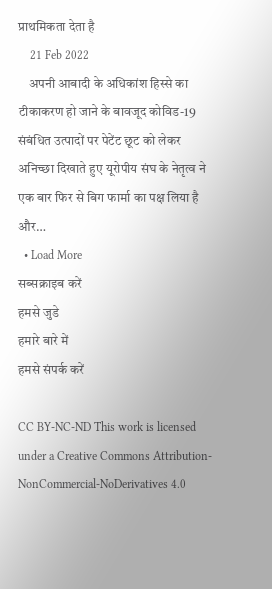प्राथमिकता देता है
    21 Feb 2022
    अपनी आबादी के अधिकांश हिस्से का टीकाकरण हो जाने के बावजूद कोविड-19 संबंधित उत्पादों पर पेटेंट छूट को लेकर अनिच्छा दिखाते हुए यूरोपीय संघ के नेतृत्व ने एक बार फिर से बिग फार्मा का पक्ष लिया है और…
  • Load More
सब्सक्राइब करें
हमसे जुडे
हमारे बारे में
हमसे संपर्क करें

CC BY-NC-ND This work is licensed under a Creative Commons Attribution-NonCommercial-NoDerivatives 4.0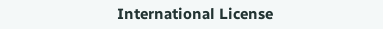International License